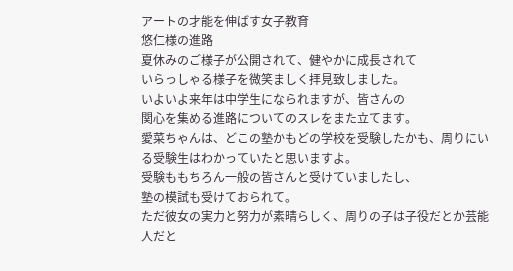アートの才能を伸ばす女子教育
悠仁様の進路
夏休みのご様子が公開されて、健やかに成長されて
いらっしゃる様子を微笑ましく拝見致しました。
いよいよ来年は中学生になられますが、皆さんの
関心を集める進路についてのスレをまた立てます。
愛菜ちゃんは、どこの塾かもどの学校を受験したかも、周りにいる受験生はわかっていたと思いますよ。
受験ももちろん一般の皆さんと受けていましたし、
塾の模試も受けておられて。
ただ彼女の実力と努力が素晴らしく、周りの子は子役だとか芸能人だと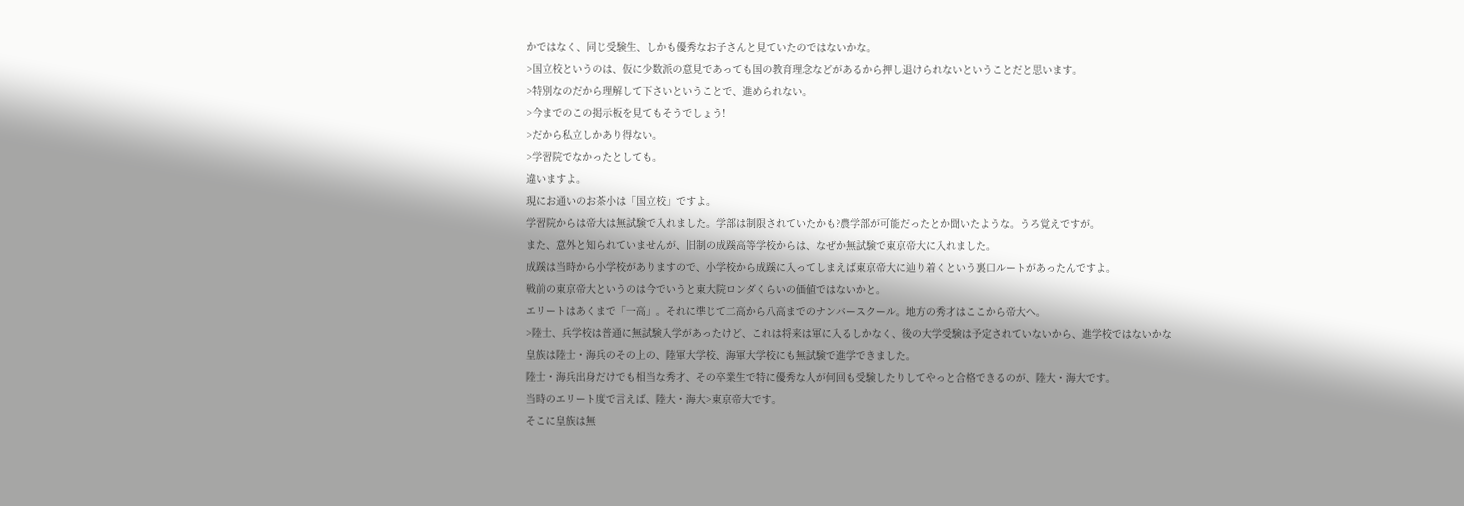かではなく、同じ受験生、しかも優秀なお子さんと見ていたのではないかな。
>国立校というのは、仮に少数派の意見であっても国の教育理念などがあるから押し退けられないということだと思います。
>特別なのだから理解して下さいということで、進められない。
>今までのこの掲示板を見てもそうでしょう!
>だから私立しかあり得ない。
>学習院でなかったとしても。
違いますよ。
現にお通いのお茶小は「国立校」ですよ。
学習院からは帝大は無試験で入れました。学部は制限されていたかも?農学部が可能だったとか聞いたような。うろ覚えですが。
また、意外と知られていませんが、旧制の成蹊高等学校からは、なぜか無試験で東京帝大に入れました。
成蹊は当時から小学校がありますので、小学校から成蹊に入ってしまえば東京帝大に辿り着くという裏口ルートがあったんですよ。
戦前の東京帝大というのは今でいうと東大院ロンダくらいの価値ではないかと。
エリートはあくまで「一高」。それに準じて二高から八高までのナンバースクール。地方の秀才はここから帝大へ。
>陸士、兵学校は普通に無試験入学があったけど、これは将来は軍に入るしかなく、後の大学受験は予定されていないから、進学校ではないかな
皇族は陸士・海兵のその上の、陸軍大学校、海軍大学校にも無試験で進学できました。
陸士・海兵出身だけでも相当な秀才、その卒業生で特に優秀な人が何回も受験したりしてやっと合格できるのが、陸大・海大です。
当時のエリート度で言えば、陸大・海大>東京帝大です。
そこに皇族は無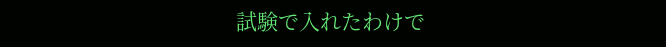試験で入れたわけで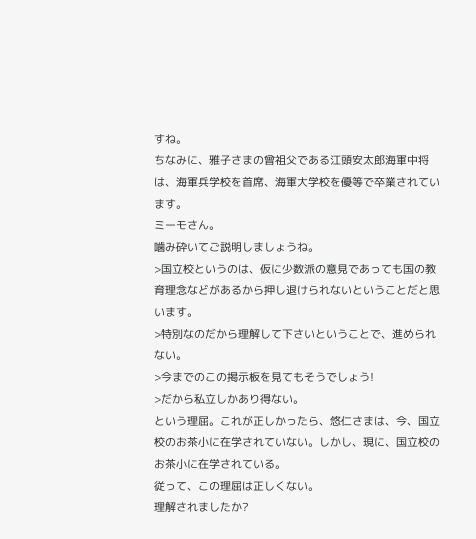すね。
ちなみに、雅子さまの曾祖父である江頭安太郎海軍中将は、海軍兵学校を首席、海軍大学校を優等で卒業されています。
ミーモさん。
噛み砕いてご説明しましょうね。
>国立校というのは、仮に少数派の意見であっても国の教育理念などがあるから押し退けられないということだと思います。
>特別なのだから理解して下さいということで、進められない。
>今までのこの掲示板を見てもそうでしょう!
>だから私立しかあり得ない。
という理屈。これが正しかったら、悠仁さまは、今、国立校のお茶小に在学されていない。しかし、現に、国立校のお茶小に在学されている。
従って、この理屈は正しくない。
理解されましたか?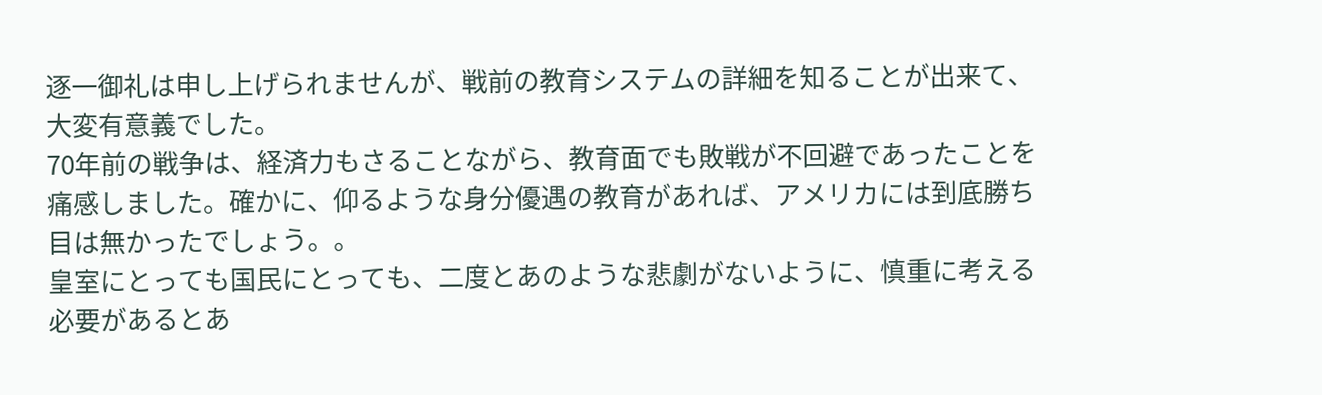逐一御礼は申し上げられませんが、戦前の教育システムの詳細を知ることが出来て、大変有意義でした。
70年前の戦争は、経済力もさることながら、教育面でも敗戦が不回避であったことを痛感しました。確かに、仰るような身分優遇の教育があれば、アメリカには到底勝ち目は無かったでしょう。。
皇室にとっても国民にとっても、二度とあのような悲劇がないように、慎重に考える必要があるとあ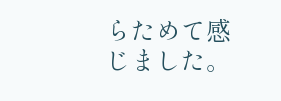らためて感じました。